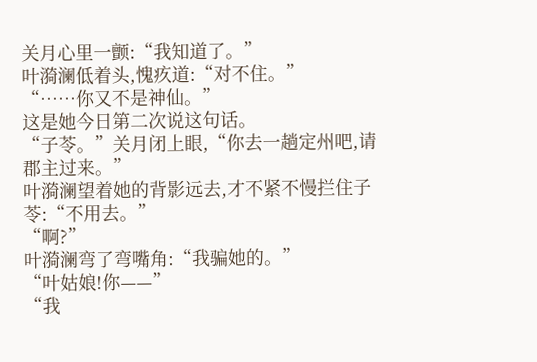关月心里一颤:“我知道了。”
叶漪澜低着头,愧疚道:“对不住。”
“……你又不是神仙。”
这是她今日第二次说这句话。
“子苓。”关月闭上眼,“你去一趟定州吧,请郡主过来。”
叶漪澜望着她的背影远去,才不紧不慢拦住子苓:“不用去。”
“啊?”
叶漪澜弯了弯嘴角:“我骗她的。”
“叶姑娘!你——”
“我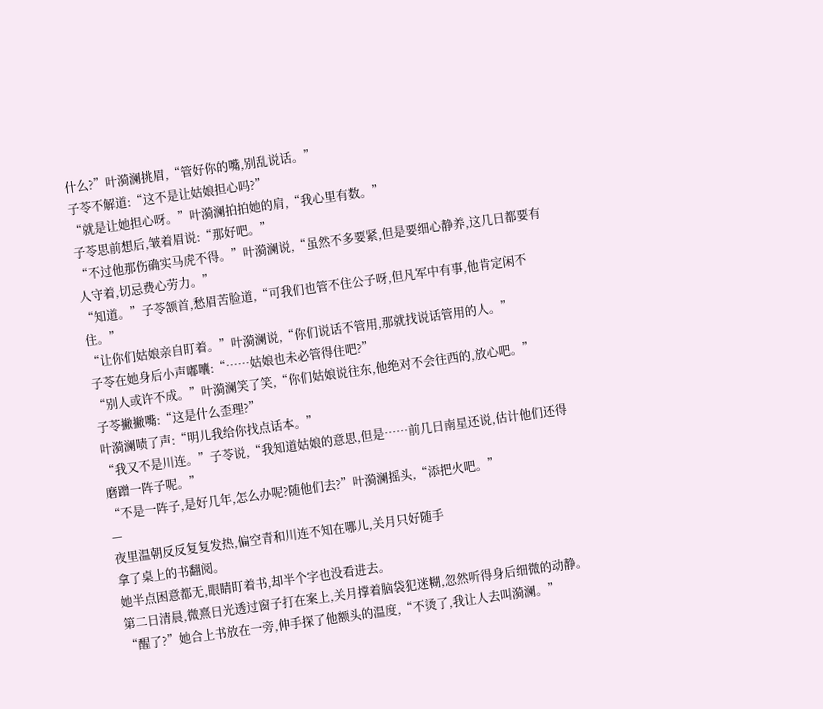什么?”叶漪澜挑眉,“管好你的嘴,别乱说话。”
子苓不解道:“这不是让姑娘担心吗?”
“就是让她担心呀。”叶漪澜拍拍她的肩,“我心里有数。”
子苓思前想后,皱着眉说:“那好吧。”
“不过他那伤确实马虎不得。”叶漪澜说,“虽然不多要紧,但是要细心静养,这几日都要有人守着,切忌费心劳力。”
“知道。”子苓颔首,愁眉苦脸道,“可我们也管不住公子呀,但凡军中有事,他肯定闲不住。”
“让你们姑娘亲自盯着。”叶漪澜说,“你们说话不管用,那就找说话管用的人。”
子苓在她身后小声嘟囔:“……姑娘也未必管得住吧?”
“别人或许不成。”叶漪澜笑了笑,“你们姑娘说往东,他绝对不会往西的,放心吧。”
子苓撇撇嘴:“这是什么歪理?”
叶漪澜啧了声:“明儿我给你找点话本。”
“我又不是川连。”子苓说,“我知道姑娘的意思,但是……前几日南星还说,估计他们还得磨蹭一阵子呢。”
“不是一阵子,是好几年,怎么办呢?随他们去?”叶漪澜摇头,“添把火吧。”
—
夜里温朝反反复复发热,偏空青和川连不知在哪儿,关月只好随手
拿了桌上的书翻阅。
她半点困意都无,眼睛盯着书,却半个字也没看进去。
第二日清晨,微熹日光透过窗子打在案上,关月撑着脑袋犯迷糊,忽然听得身后细微的动静。
“醒了?”她合上书放在一旁,伸手探了他额头的温度,“不烫了,我让人去叫漪澜。”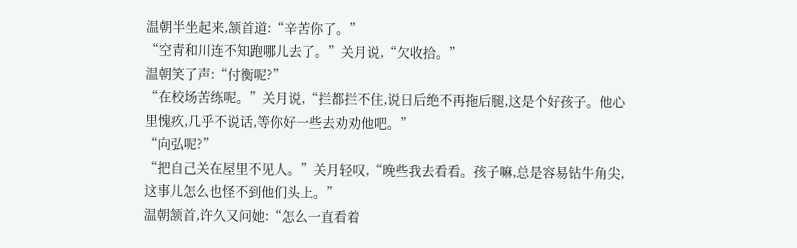温朝半坐起来,颔首道:“辛苦你了。”
“空青和川连不知跑哪儿去了。”关月说,“欠收拾。”
温朝笑了声:“付衡呢?”
“在校场苦练呢。”关月说,“拦都拦不住,说日后绝不再拖后腿,这是个好孩子。他心里愧疚,几乎不说话,等你好一些去劝劝他吧。”
“向弘呢?”
“把自己关在屋里不见人。”关月轻叹,“晚些我去看看。孩子嘛,总是容易钻牛角尖,这事儿怎么也怪不到他们头上。”
温朝颔首,许久又问她:“怎么一直看着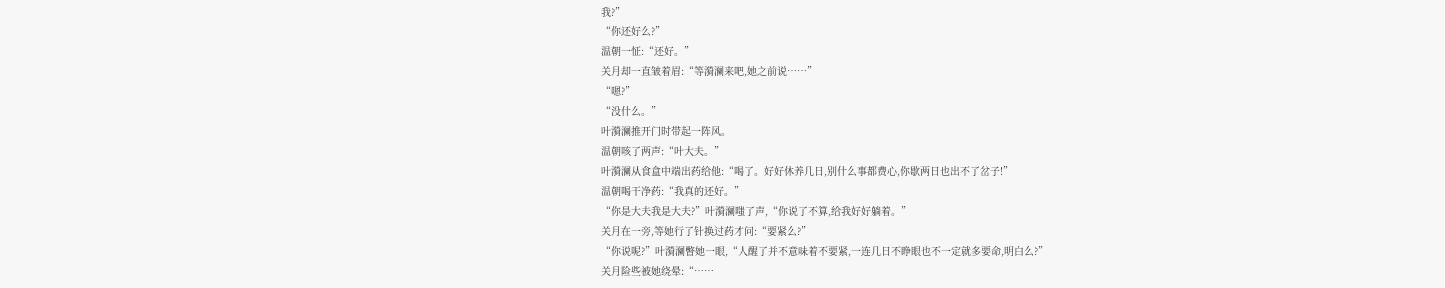我?”
“你还好么?”
温朝一怔:“还好。”
关月却一直皱着眉:“等漪澜来吧,她之前说……”
“嗯?”
“没什么。”
叶漪澜推开门时带起一阵风。
温朝咳了两声:“叶大夫。”
叶漪澜从食盒中端出药给他:“喝了。好好休养几日,别什么事都费心,你歇两日也出不了岔子!”
温朝喝干净药:“我真的还好。”
“你是大夫我是大夫?”叶漪澜嗤了声,“你说了不算,给我好好躺着。”
关月在一旁,等她行了针换过药才问:“要紧么?”
“你说呢?”叶漪澜瞥她一眼,“人醒了并不意味着不要紧,一连几日不睁眼也不一定就多要命,明白么?”
关月险些被她绕晕:“……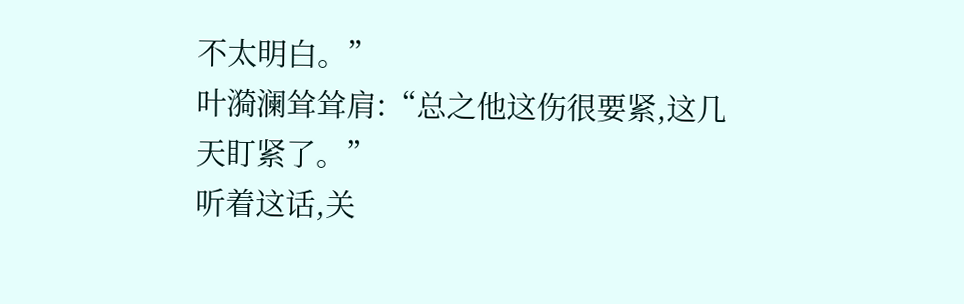不太明白。”
叶漪澜耸耸肩:“总之他这伤很要紧,这几天盯紧了。”
听着这话,关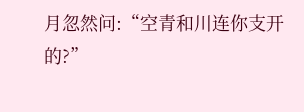月忽然问:“空青和川连你支开的?”